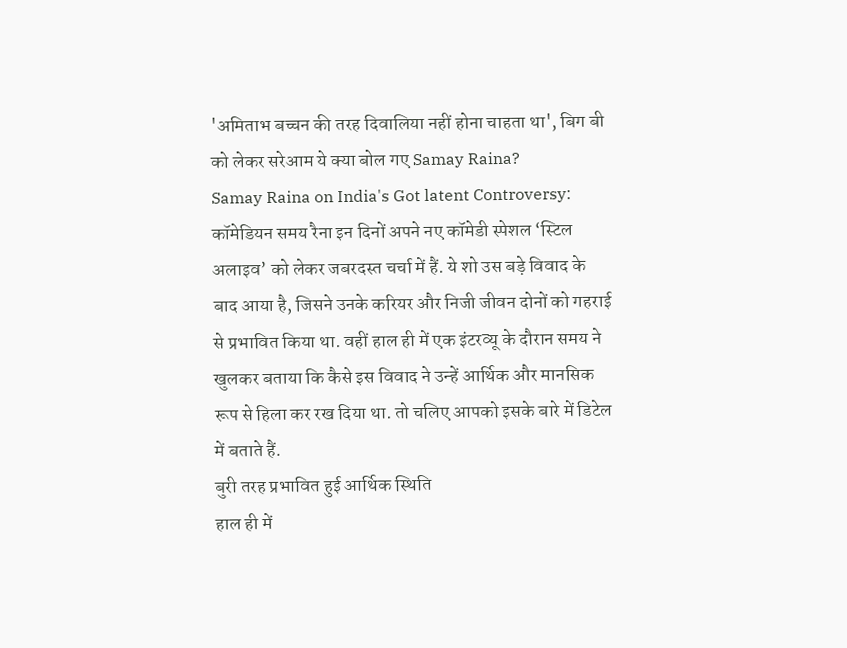'अमिताभ बच्चन की तरह दिवालिया नहीं होना चाहता था', बिग बी को लेकर सरेआम ये क्या बोल गए Samay Raina?
Samay Raina on India's Got latent Controversy: कॉमेडियन समय रैना इन दिनों अपने नए कॉमेडी स्पेशल ‘स्टिल अलाइव’ को लेकर जबरदस्त चर्चा में हैं. ये शो उस बड़े विवाद के बाद आया है, जिसने उनके करियर और निजी जीवन दोनों को गहराई से प्रभावित किया था. वहीं हाल ही में एक इंटरव्यू के दौरान समय ने खुलकर बताया कि कैसे इस विवाद ने उन्हें आर्थिक और मानसिक रूप से हिला कर रख दिया था. तो चलिए आपको इसके बारे में डिटेल में बताते हैं.
बुरी तरह प्रभावित हुई आर्थिक स्थिति
हाल ही में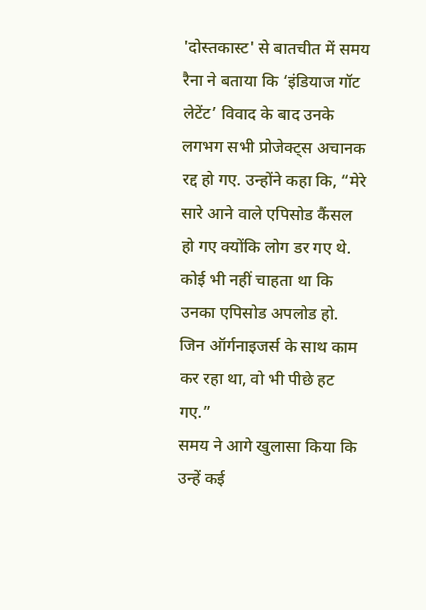'दोस्तकास्ट' से बातचीत में समय रैना ने बताया कि ‘इंडियाज गॉट लेटेंट’ विवाद के बाद उनके लगभग सभी प्रोजेक्ट्स अचानक रद्द हो गए. उन्होंने कहा कि, “मेरे सारे आने वाले एपिसोड कैंसल हो गए क्योंकि लोग डर गए थे. कोई भी नहीं चाहता था कि उनका एपिसोड अपलोड हो. जिन ऑर्गनाइजर्स के साथ काम कर रहा था, वो भी पीछे हट गए.”
समय ने आगे खुलासा किया कि उन्हें कई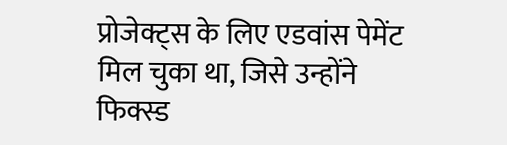प्रोजेक्ट्स के लिए एडवांस पेमेंट मिल चुका था, जिसे उन्होंने फिक्स्ड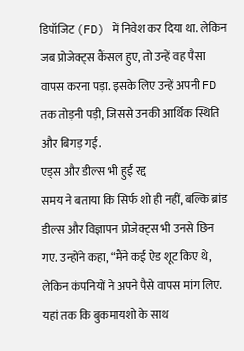डिपॉजिट (FD) में निवेश कर दिया था. लेकिन जब प्रोजेक्ट्स कैंसल हुए, तो उन्हें वह पैसा वापस करना पड़ा. इसके लिए उन्हें अपनी FD तक तोड़नी पड़ी, जिससे उनकी आर्थिक स्थिति और बिगड़ गई.
एड्स और डील्स भी हुईं रद्द
समय ने बताया कि सिर्फ शो ही नहीं, बल्कि ब्रांड डील्स और विज्ञापन प्रोजेक्ट्स भी उनसे छिन गए. उन्होंने कहा, “मैंने कई ऐड शूट किए थे, लेकिन कंपनियों ने अपने पैसे वापस मांग लिए. यहां तक कि बुकमायशो के साथ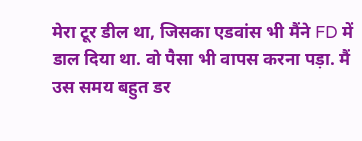मेरा टूर डील था, जिसका एडवांस भी मैंने FD में डाल दिया था. वो पैसा भी वापस करना पड़ा. मैं उस समय बहुत डर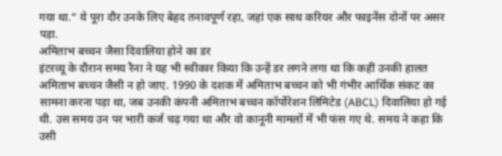गया था.” ये पूरा दौर उनके लिए बेहद तनावपूर्ण रहा, जहां एक साथ करियर और फाइनेंस दोनों पर असर पड़ा.
अमिताभ बच्चन जैसा दिवालिया होने का डर
इंटरव्यू के दौरान समय रैना ने यह भी स्वीकार किया कि उन्हें डर लगने लगा था कि कहीं उनकी हालत अमिताभ बच्चन जैसी न हो जाए. 1990 के दशक में अमिताभ बच्चन को भी गंभीर आर्थिक संकट का सामना करना पड़ा था, जब उनकी कंपनी अमिताभ बच्चन कॉर्पोरेशन लिमिटेड (ABCL) दिवालिया हो गई थी. उस समय उन पर भारी कर्ज चढ़ गया था और वो कानूनी मामलों में भी फंस गए थे. समय ने कहा कि उसी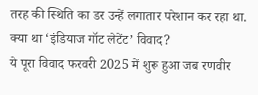तरह की स्थिति का डर उन्हें लगातार परेशान कर रहा था.
क्या था ‘इंडियाज गॉट लेटेंट’ विवाद?
ये पूरा विवाद फरवरी 2025 में शुरू हुआ जब रणवीर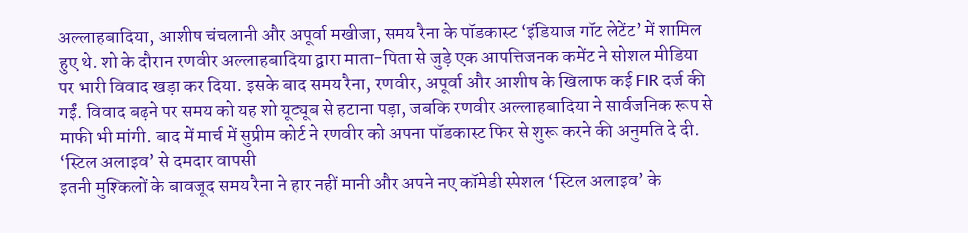अल्लाहबादिया, आशीष चंचलानी और अपूर्वा मखीजा, समय रैना के पॉडकास्ट ‘इंडियाज गॉट लेटेंट’ में शामिल हुए थे. शो के दौरान रणवीर अल्लाहबादिया द्वारा माता-पिता से जुड़े एक आपत्तिजनक कमेंट ने सोशल मीडिया पर भारी विवाद खड़ा कर दिया. इसके बाद समय रैना, रणवीर, अपूर्वा और आशीष के खिलाफ कई FIR दर्ज की गईं. विवाद बढ़ने पर समय को यह शो यूट्यूब से हटाना पड़ा, जबकि रणवीर अल्लाहबादिया ने सार्वजनिक रूप से माफी भी मांगी. बाद में मार्च में सुप्रीम कोर्ट ने रणवीर को अपना पॉडकास्ट फिर से शुरू करने की अनुमति दे दी.
‘स्टिल अलाइव’ से दमदार वापसी
इतनी मुश्किलों के बावजूद समय रैना ने हार नहीं मानी और अपने नए कॉमेडी स्पेशल ‘स्टिल अलाइव’ के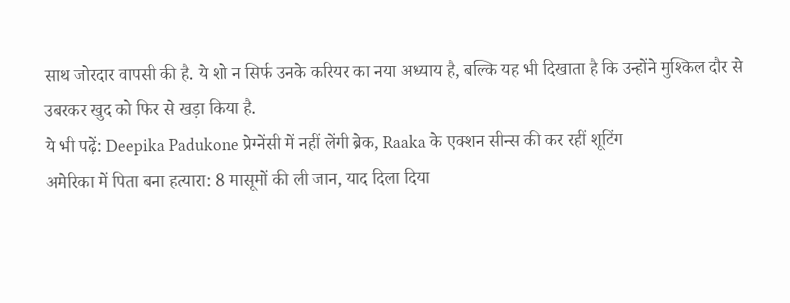साथ जोरदार वापसी की है. ये शो न सिर्फ उनके करियर का नया अध्याय है, बल्कि यह भी दिखाता है कि उन्होंने मुश्किल दौर से उबरकर खुद को फिर से खड़ा किया है.
ये भी पढ़ें: Deepika Padukone प्रेग्नेंसी में नहीं लेंगी ब्रेक, Raaka के एक्शन सीन्स की कर रहीं शूटिंग
अमेरिका में पिता बना हत्यारा: 8 मासूमों की ली जान, याद दिला दिया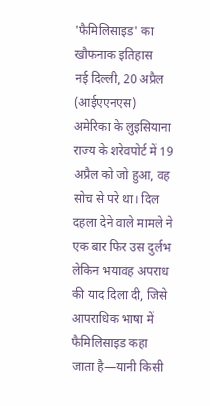'फैमिलिसाइड' का खौफनाक इतिहास
नई दिल्ली, 20 अप्रैल (आईएएनएस) अमेरिका के लुइसियाना राज्य के शरेवपोर्ट में 19 अप्रैल को जो हुआ, वह सोच से परे था। दिल दहला देने वाले मामले ने एक बार फिर उस दुर्लभ लेकिन भयावह अपराध की याद दिला दी, जिसे आपराधिक भाषा में फैमिलिसाइड कहा जाता है—यानी किसी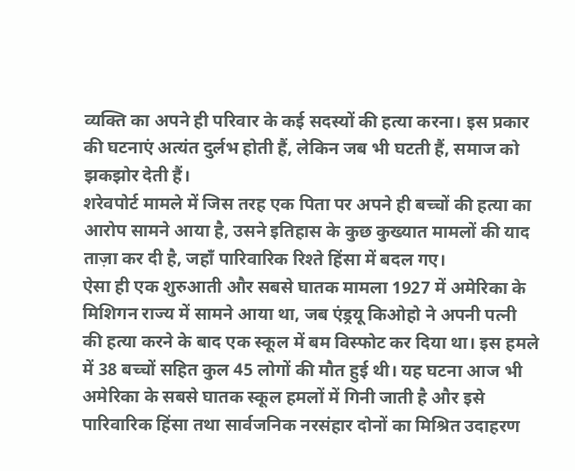व्यक्ति का अपने ही परिवार के कई सदस्यों की हत्या करना। इस प्रकार की घटनाएं अत्यंत दुर्लभ होती हैं, लेकिन जब भी घटती हैं, समाज को झकझोर देती हैं।
शरेवपोर्ट मामले में जिस तरह एक पिता पर अपने ही बच्चों की हत्या का आरोप सामने आया है, उसने इतिहास के कुछ कुख्यात मामलों की याद ताज़ा कर दी है, जहाँ पारिवारिक रिश्ते हिंसा में बदल गए।
ऐसा ही एक शुरुआती और सबसे घातक मामला 1927 में अमेरिका के मिशिगन राज्य में सामने आया था, जब एंड्रयू किओहो ने अपनी पत्नी की हत्या करने के बाद एक स्कूल में बम विस्फोट कर दिया था। इस हमले में 38 बच्चों सहित कुल 45 लोगों की मौत हुई थी। यह घटना आज भी अमेरिका के सबसे घातक स्कूल हमलों में गिनी जाती है और इसे पारिवारिक हिंसा तथा सार्वजनिक नरसंहार दोनों का मिश्रित उदाहरण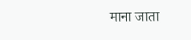माना जाता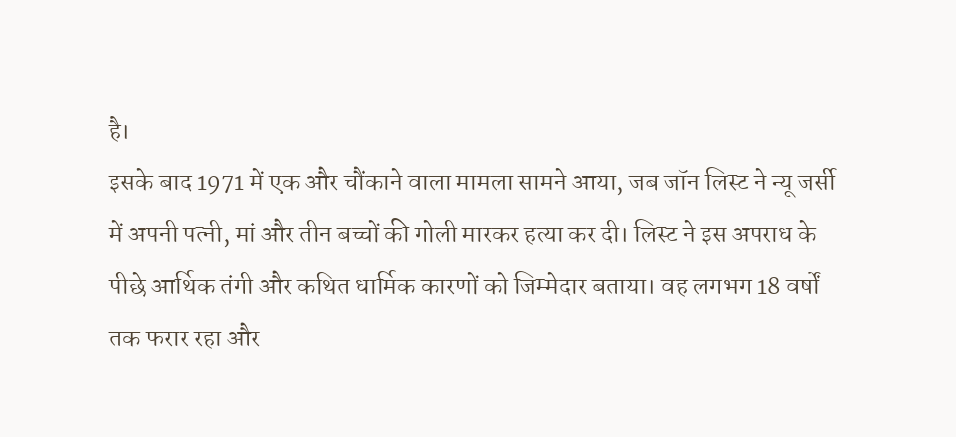है।
इसके बाद 1971 में एक और चौंकाने वाला मामला सामने आया, जब जॉन लिस्ट ने न्यू जर्सी में अपनी पत्नी, मां और तीन बच्चों की गोली मारकर हत्या कर दी। लिस्ट ने इस अपराध के पीछे आर्थिक तंगी और कथित धार्मिक कारणों को जिम्मेदार बताया। वह लगभग 18 वर्षों तक फरार रहा और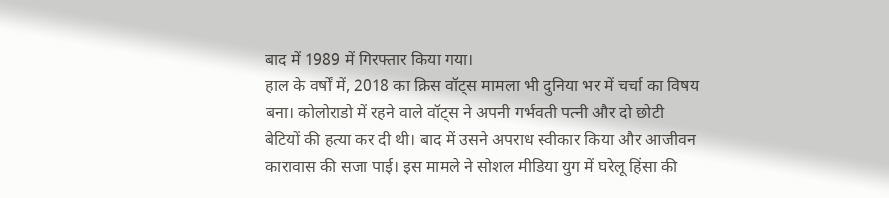बाद में 1989 में गिरफ्तार किया गया।
हाल के वर्षों में, 2018 का क्रिस वॉट्स मामला भी दुनिया भर में चर्चा का विषय बना। कोलोराडो में रहने वाले वॉट्स ने अपनी गर्भवती पत्नी और दो छोटी बेटियों की हत्या कर दी थी। बाद में उसने अपराध स्वीकार किया और आजीवन कारावास की सजा पाई। इस मामले ने सोशल मीडिया युग में घरेलू हिंसा की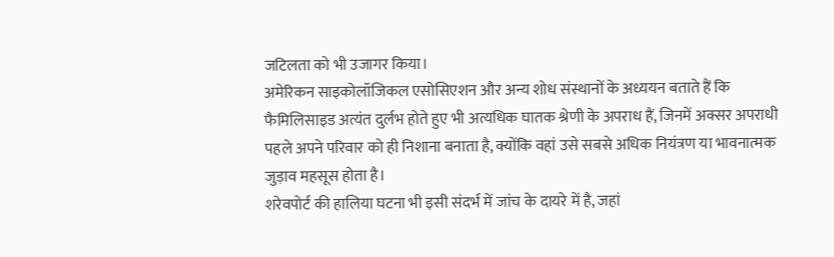जटिलता को भी उजागर किया।
अमेरिकन साइकोलॉजिकल एसोसिएशन और अन्य शोध संस्थानों के अध्ययन बताते हैं कि फैमिलिसाइड अत्यंत दुर्लभ होते हुए भी अत्यधिक घातक श्रेणी के अपराध हैं, जिनमें अक्सर अपराधी पहले अपने परिवार को ही निशाना बनाता है, क्योंकि वहां उसे सबसे अधिक नियंत्रण या भावनात्मक जुड़ाव महसूस होता है।
शरेवपोर्ट की हालिया घटना भी इसी संदर्भ में जांच के दायरे में है, जहां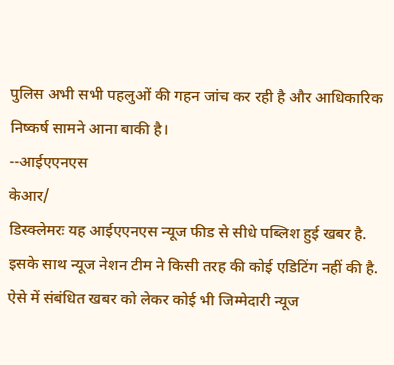पुलिस अभी सभी पहलुओं की गहन जांच कर रही है और आधिकारिक निष्कर्ष सामने आना बाकी है।
--आईएएनएस
केआर/
डिस्क्लेमरः यह आईएएनएस न्यूज फीड से सीधे पब्लिश हुई खबर है. इसके साथ न्यूज नेशन टीम ने किसी तरह की कोई एडिटिंग नहीं की है. ऐसे में संबंधित खबर को लेकर कोई भी जिम्मेदारी न्यूज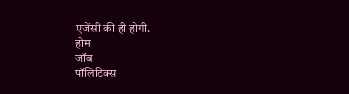एजेंसी की ही होगी.
होम
जॉब
पॉलिटिक्स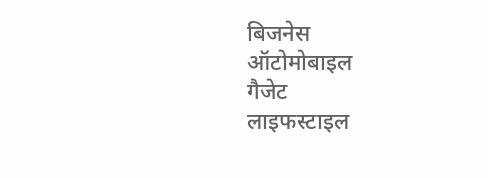बिजनेस
ऑटोमोबाइल
गैजेट
लाइफस्टाइल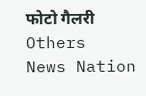फोटो गैलरी
Others
News Nation